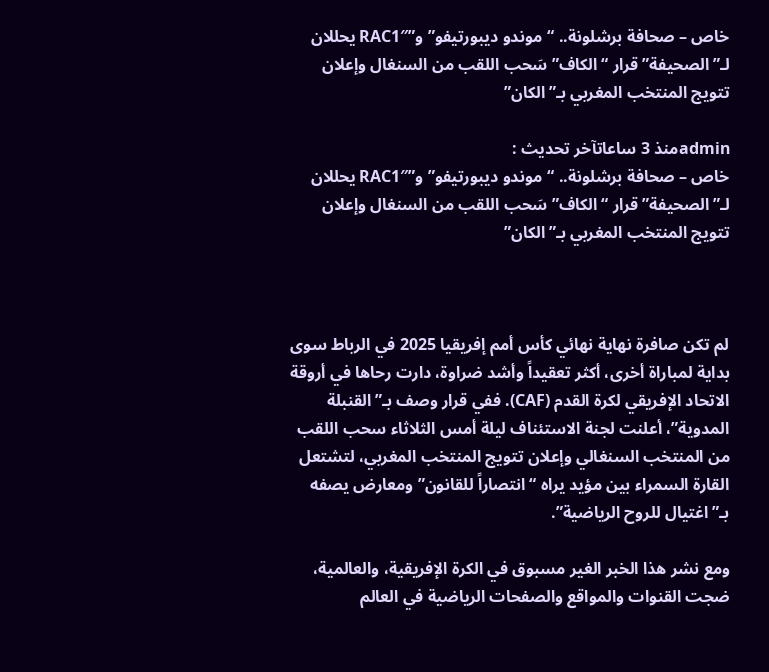خاص – صحافة برشلونة.. “موندو ديبورتيفو” و”RAC1″ يحللان لـ”الصحيفة” قرار “الكاف” سَحب اللقب من السنغال وإعلان تتويج المنتخب المغربي بـ”الكان”

adminمنذ 3 ساعاتآخر تحديث :
خاص – صحافة برشلونة.. “موندو ديبورتيفو” و”RAC1″ يحللان لـ”الصحيفة” قرار “الكاف” سَحب اللقب من السنغال وإعلان تتويج المنتخب المغربي بـ”الكان”



لم تكن صافرة نهاية نهائي كأس أمم إفريقيا 2025 في الرباط سوى بداية لمباراة أخرى، أكثر تعقيداً وأشد ضراوة، دارت رحاها في أروقة الاتحاد الإفريقي لكرة القدم (CAF). ففي قرار وصف بـ”القنبلة المدوية”، أعلنت لجنة الاستئناف ليلة أمس الثلاثاء سحب اللقب من المنتخب السنغالي وإعلان تتويج المنتخب المغربي، لتشتعل القارة السمراء بين مؤيد يراه “انتصاراً للقانون” ومعارض يصفه بـ”اغتيال للروح الرياضية”.

ومع نشر هذا الخبر الغير مسبوق في الكرة الإفريقية، والعالمية، ضجت القنوات والمواقع والصفحات الرياضية في العالم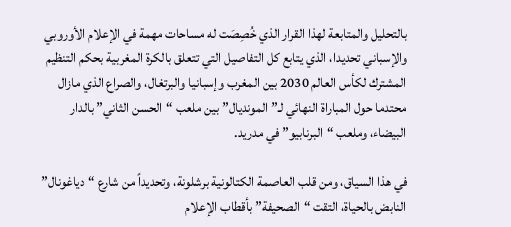بالتحليل والمتابعة لهذا القرار الذي خُصِصَت له مساحات مهمة في الإعلام الأوروبي والإسباني تحديدا، الذي يتابع كل التفاصيل التي تتعلق بالكرة المغربية بحكم التنظيم المشترك لكأس العالم 2030 بين المغرب وإسبانيا والبرتغال، والصراع الذي مازال محتدما حول المباراة النهائي لـ”المونديال” بين ملعب “الحسن الثاني” بالدار البيضاء، وملعب “البرنابيو” في مدريد.

في هذا السياق، ومن قلب العاصمة الكتالونية برشلونة، وتحديداً من شارع “دياغونال” النابض بالحياة، التقت “الصحيفة” بأقطاب الإعلام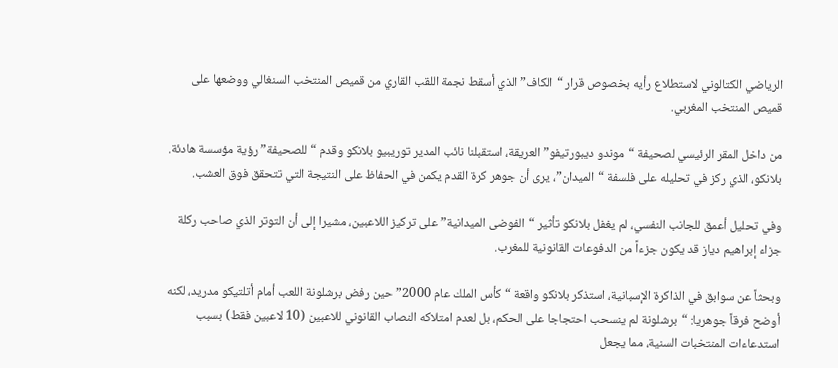الرياضي الكتالوني لاستطلاع رأيه بخصوص قرار “الكاف” الذي أسقط نجمة اللقب القاري من قميص المنتخب السنغالي ووضعها على قميص المنتخب المغربي.

من داخل المقر الرئيسي لصحيفة “موندو ديبورتيفو” العريقة، استقبلنا نائب المدير توريبيو بلانكو وقدم “للصحيفة” رؤية مؤسسة هادئة. بلانكو، الذي ركز في تحليله على فلسفة “الميدان”، يرى أن جوهر كرة القدم يكمن في الحفاظ على النتيجة التي تتحقق فوق العشب.

وفي تحليل أعمق للجانب النفسي، لم يغفل بلانكو تأثير “الفوضى الميدانية” على تركيز اللاعبين، مشيرا إلى أن التوتر الذي صاحب ركلة جزاء إبراهيم دياز قد يكون جزءاً من الدفوعات القانونية للمغرب.

وبحثاً عن سوابق في الذاكرة الإسبانية، استذكر بلانكو واقعة “كأس الملك عام 2000” حين رفض برشلونة اللعب أمام أتلتيكو مدريد، لكنه أوضح فرقاً جوهريا: “برشلونة لم ينسحب احتجاجا على الحكم، بل لعدم امتلاكه النصاب القانوني للاعبين (10 لاعبين فقط) بسبب استدعاءات المنتخبات السنية، مما يجعل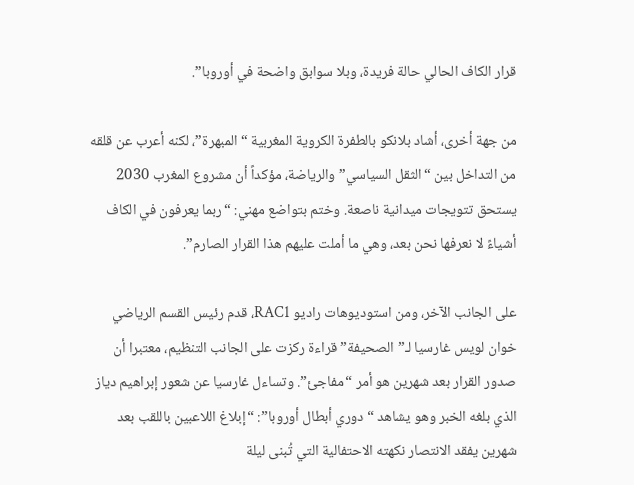قرار الكاف الحالي حالة فريدة، وبلا سوابق واضحة في أوروبا”.

من جهة أخرى، أشاد بلانكو بالطفرة الكروية المغربية “المبهرة”، لكنه أعرب عن قلقه من التداخل بين “الثقل السياسي” والرياضة، مؤكداً أن مشروع المغرب 2030 يستحق تتويجات ميدانية ناصعة. وختم بتواضع مهني: “ربما يعرفون في الكاف أشياءً لا نعرفها نحن بعد، وهي ما أملت عليهم هذا القرار الصارم”.

على الجانب الآخر، ومن استوديوهات راديو RAC1، قدم رئيس القسم الرياضي خوان لويس غارسيا لـ”الصحيفة” قراءة ركزت على الجانب التنظيم، معتبرا أن صدور القرار بعد شهرين هو أمر “مفاجئ”. وتساءل غارسيا عن شعور إبراهيم دياز الذي بلغه الخبر وهو يشاهد “دوري أبطال أوروبا”: “إبلاغ اللاعبين باللقب بعد شهرين يفقد الانتصار نكهته الاحتفالية التي تُبنى ليلة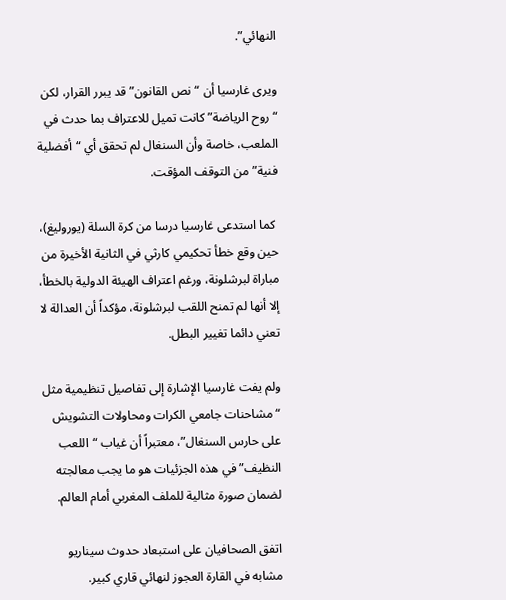النهائي”.

ويرى غارسيا أن “نص القانون” قد يبرر القرار، لكن “روح الرياضة” كانت تميل للاعتراف بما حدث في الملعب، خاصة وأن السنغال لم تحقق أي “أفضلية فنية” من التوقف المؤقت.

 كما استدعى غارسيا درسا من كرة السلة (يوروليغ)، حين وقع خطأ تحكيمي كارثي في الثانية الأخيرة من مباراة لبرشلونة، ورغم اعتراف الهيئة الدولية بالخطأ، إلا أنها لم تمنح اللقب لبرشلونة، مؤكداً أن العدالة لا تعني دائما تغيير البطل.

ولم يفت غارسيا الإشارة إلى تفاصيل تنظيمية مثل “مشاحنات جامعي الكرات ومحاولات التشويش على حارس السنغال”، معتبراً أن غياب “اللعب النظيف” في هذه الجزئيات هو ما يجب معالجته لضمان صورة مثالية للملف المغربي أمام العالم.

اتفق الصحافيان على استبعاد حدوث سيناريو مشابه في القارة العجوز لنهائي قاري كبير.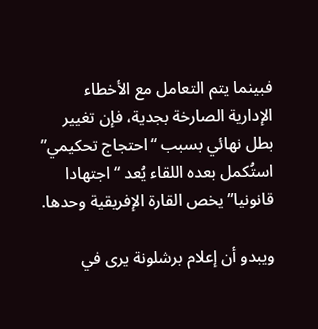فبينما يتم التعامل مع الأخطاء الإدارية الصارخة بجدية، فإن تغيير بطل نهائي بسبب “احتجاج تحكيمي” استُكمل بعده اللقاء يُعد “اجتهادا قانونيا” يخص القارة الإفريقية وحدها.

ويبدو أن إعلام برشلونة يرى في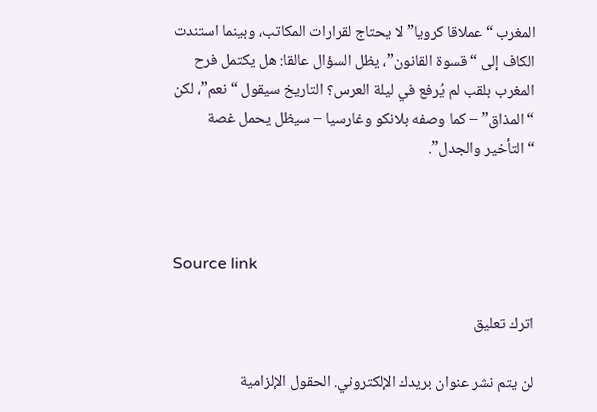المغرب “عملاقا كرويا” لا يحتاج لقرارات المكاتب، وبينما استندت الكاف إلى “قسوة القانون”، يظل السؤال عالقا: هل يكتمل فرح المغرب بلقب لم يُرفع في ليلة العرس؟ التاريخ سيقول “نعم”، لكن “المذاق” – كما وصفه بلانكو وغارسيا – سيظل يحمل غصة “التأخير والجدل”.



Source link

اترك تعليق

لن يتم نشر عنوان بريدك الإلكتروني. الحقول الإلزامية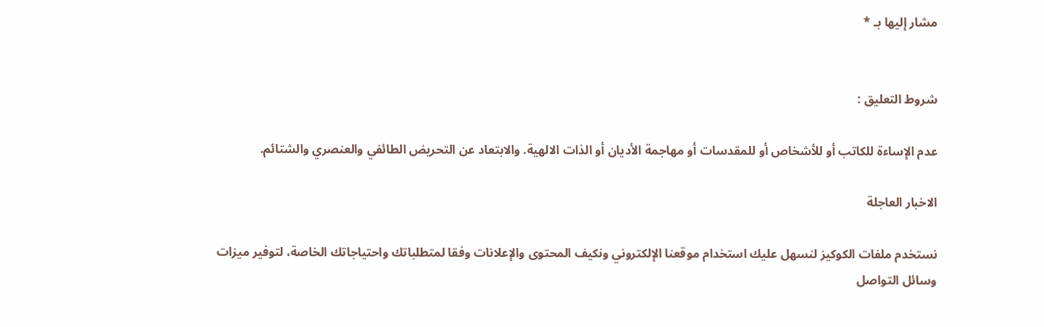مشار إليها بـ *


شروط التعليق :

عدم الإساءة للكاتب أو للأشخاص أو للمقدسات أو مهاجمة الأديان أو الذات الالهية. والابتعاد عن التحريض الطائفي والعنصري والشتائم.

الاخبار العاجلة

نستخدم ملفات الكوكيز لنسهل عليك استخدام موقعنا الإلكتروني ونكيف المحتوى والإعلانات وفقا لمتطلباتك واحتياجاتك الخاصة، لتوفير ميزات وسائل التواصل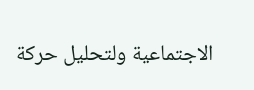الاجتماعية ولتحليل حركة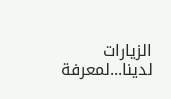الزيارات لدينا...لمعرفة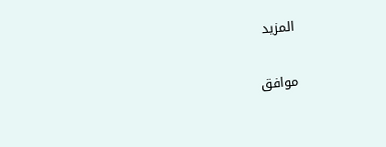المزيد

موافق